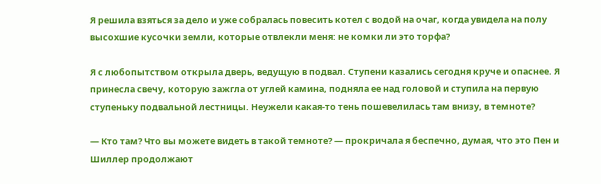Я решила взяться за дело и уже собралась повесить котел с водой на очаг, когда увидела на полу высохшие кусочки земли, которые отвлекли меня: не комки ли это торфа?

Я с любопытством открыла дверь, ведущую в подвал. Ступени казались сегодня круче и опаснее. Я принесла свечу, которую зажгла от углей камина, подняла ее над головой и ступила на первую ступеньку подвальной лестницы. Неужели какая-то тень пошевелилась там внизу, в темноте?

— Кто там? Что вы можете видеть в такой темноте? — прокричала я беспечно, думая, что это Пен и Шиллер продолжают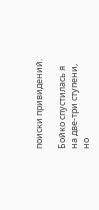поиски привидений.

Бойко спустилась я на две-три ступени, но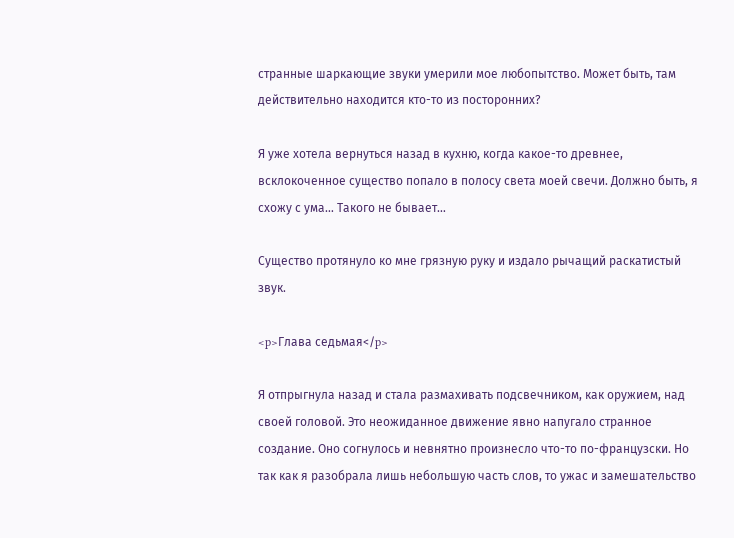странные шаркающие звуки умерили мое любопытство. Может быть, там действительно находится кто-то из посторонних?

Я уже хотела вернуться назад в кухню, когда какое-то древнее, всклокоченное существо попало в полосу света моей свечи. Должно быть, я схожу с ума… Такого не бывает…

Существо протянуло ко мне грязную руку и издало рычащий раскатистый звук.

<p>Глава седьмая</p>

Я отпрыгнула назад и стала размахивать подсвечником, как оружием, над своей головой. Это неожиданное движение явно напугало странное создание. Оно согнулось и невнятно произнесло что-то по-французски. Но так как я разобрала лишь небольшую часть слов, то ужас и замешательство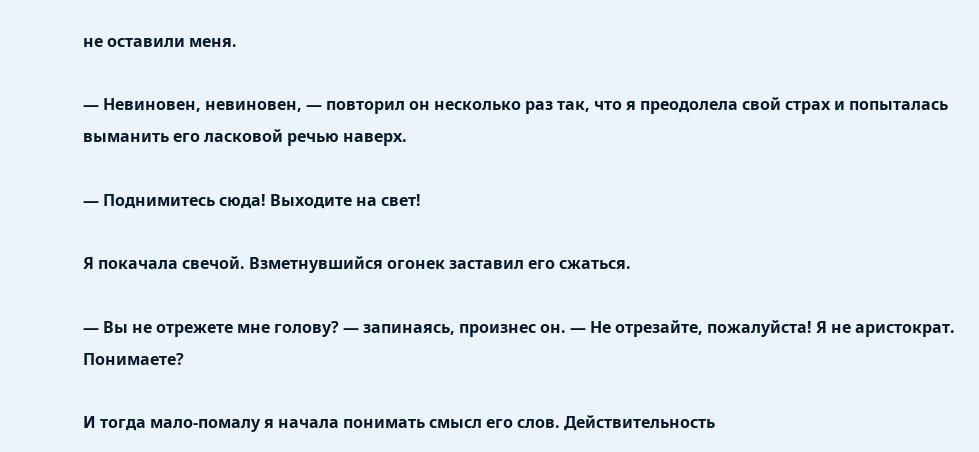не оставили меня.

— Невиновен, невиновен, — повторил он несколько раз так, что я преодолела свой страх и попыталась выманить его ласковой речью наверх.

— Поднимитесь сюда! Выходите на свет!

Я покачала свечой. Взметнувшийся огонек заставил его сжаться.

— Вы не отрежете мне голову? — запинаясь, произнес он. — Не отрезайте, пожалуйста! Я не аристократ. Понимаете?

И тогда мало-помалу я начала понимать смысл его слов. Действительность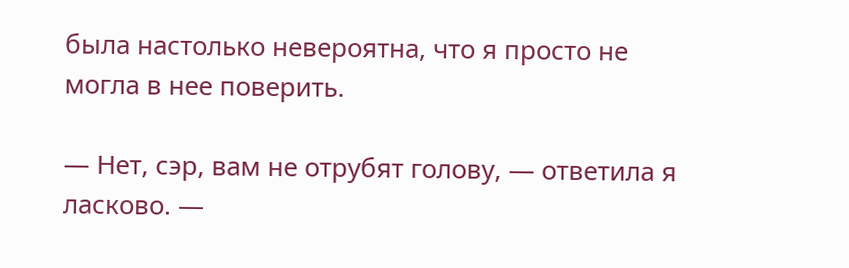была настолько невероятна, что я просто не могла в нее поверить.

— Нет, сэр, вам не отрубят голову, — ответила я ласково. —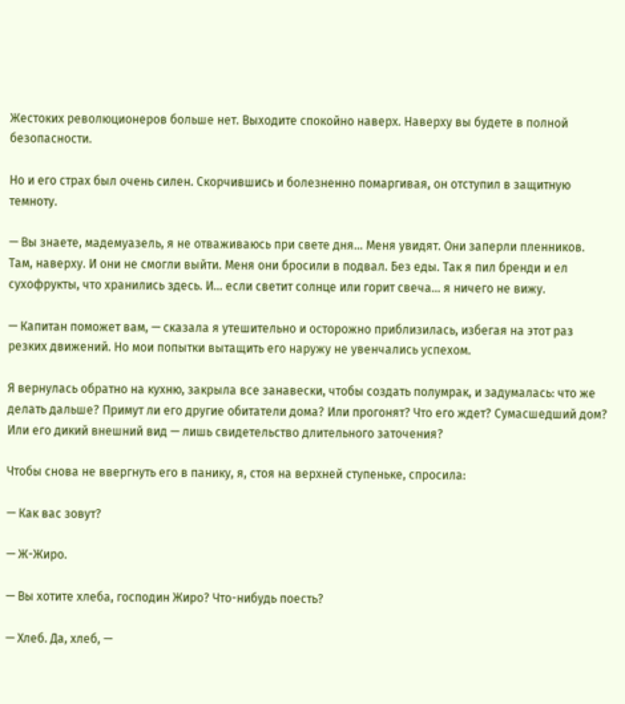Жестоких революционеров больше нет. Выходите спокойно наверх. Наверху вы будете в полной безопасности.

Но и его страх был очень силен. Скорчившись и болезненно помаргивая, он отступил в защитную темноту.

— Вы знаете, мадемуазель, я не отваживаюсь при свете дня… Меня увидят. Они заперли пленников. Там, наверху. И они не смогли выйти. Меня они бросили в подвал. Без еды. Так я пил бренди и ел сухофрукты, что хранились здесь. И… если светит солнце или горит свеча… я ничего не вижу.

— Капитан поможет вам, — сказала я утешительно и осторожно приблизилась, избегая на этот раз резких движений. Но мои попытки вытащить его наружу не увенчались успехом.

Я вернулась обратно на кухню, закрыла все занавески, чтобы создать полумрак, и задумалась: что же делать дальше? Примут ли его другие обитатели дома? Или прогонят? Что его ждет? Сумасшедший дом? Или его дикий внешний вид — лишь свидетельство длительного заточения?

Чтобы снова не ввергнуть его в панику, я, стоя на верхней ступеньке, спросила:

— Как вас зовут?

— Ж-Жиро.

— Вы хотите хлеба, господин Жиро? Что-нибудь поесть?

— Хлеб. Да, хлеб, —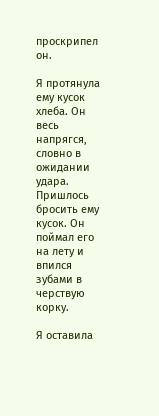проскрипел он.

Я протянула ему кусок хлеба. Он весь напрягся, словно в ожидании удара. Пришлось бросить ему кусок. Он поймал его на лету и впился зубами в черствую корку.

Я оставила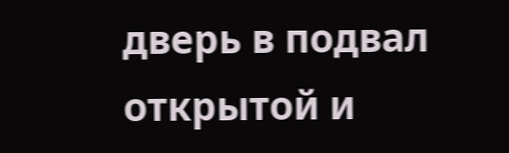дверь в подвал открытой и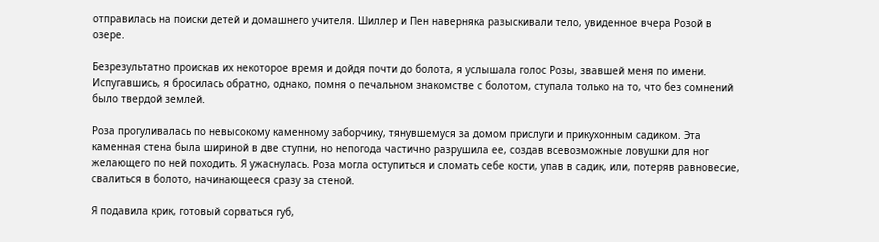отправилась на поиски детей и домашнего учителя. Шиллер и Пен наверняка разыскивали тело, увиденное вчера Розой в озере.

Безрезультатно проискав их некоторое время и дойдя почти до болота, я услышала голос Розы, звавшей меня по имени. Испугавшись, я бросилась обратно, однако, помня о печальном знакомстве с болотом, ступала только на то, что без сомнений было твердой землей.

Роза прогуливалась по невысокому каменному заборчику, тянувшемуся за домом прислуги и прикухонным садиком. Эта каменная стена была шириной в две ступни, но непогода частично разрушила ее, создав всевозможные ловушки для ног желающего по ней походить. Я ужаснулась. Роза могла оступиться и сломать себе кости, упав в садик, или, потеряв равновесие, свалиться в болото, начинающееся сразу за стеной.

Я подавила крик, готовый сорваться губ,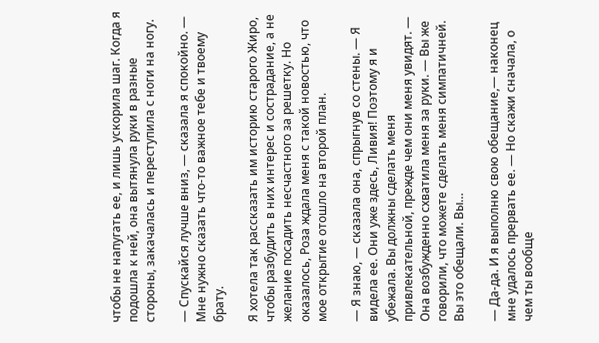чтобы не напугать ее, и лишь ускорила шаг. Когда я подошла к ней, она вытянула руки в разные стороны, закачалась и переступила с ноги на ногу.

— Спускайся лучше вниз, — сказала я спокойно. — Мне нужно сказать что-то важное тебе и твоему брату.

Я хотела так рассказать им историю старого Жиро, чтобы разбудить в них интерес и сострадание, а не желание посадить несчастного за решетку. Но оказалось, Роза ждала меня с такой новостью, что мое открытие отошло на второй план.

— Я знаю, — сказала она, спрыгнув со стены. — Я видела ее. Они уже здесь, Ливия! Поэтому я и убежала. Вы должны сделать меня привлекательной, прежде чем они меня увидят. — Она возбужденно схватила меня за руки. — Вы же говорили, что можете сделать меня симпатичней. Вы это обещали. Вы…

— Да-да. И я выполню свою обещание,— наконец мне удалось прервать ее. — Но скажи сначала, о чем ты вообще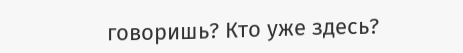говоришь? Кто уже здесь?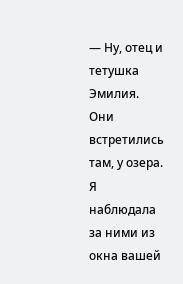— Ну, отец и тетушка Эмилия. Они встретились там, у озера. Я наблюдала за ними из окна вашей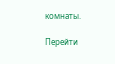комнаты.

Перейти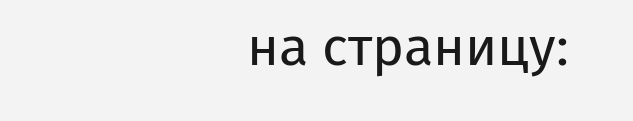на страницу: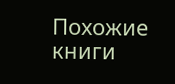Похожие книги